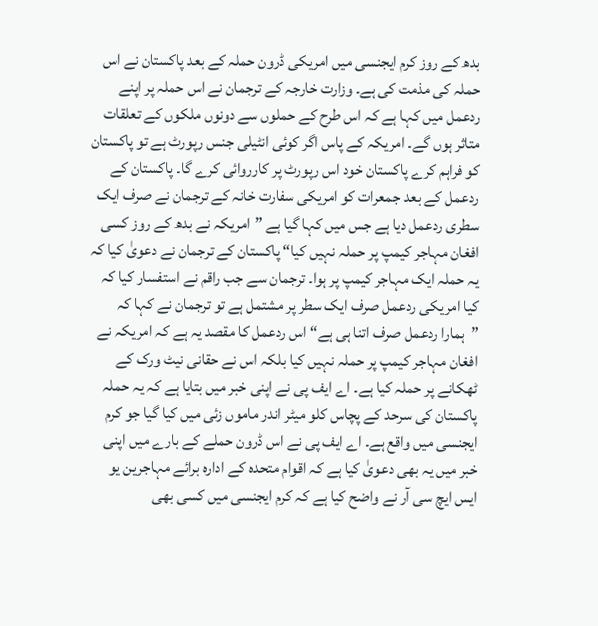بدھ کے روز کرم ایجنسی میں امریکی ڈرون حملہ کے بعد پاکستان نے اس حملہ کی مذمت کی ہے۔ وزارت خارجہ کے ترجمان نے اس حملہ پر اپنے ردعمل میں کہا ہے کہ اس طرح کے حملوں سے دونوں ملکوں کے تعلقات متاثر ہوں گے۔ امریکہ کے پاس اگر کوئی انٹیلی جنس رپورٹ ہے تو پاکستان کو فراہم کرے پاکستان خود اس رپورٹ پر کارروائی کرے گا۔ پاکستان کے ردعمل کے بعد جمعرات کو امریکی سفارت خانہ کے ترجمان نے صرف ایک سطری ردعمل دیا ہے جس میں کہا گیا ہے ”امریکہ نے بدھ کے روز کسی افغان مہاجر کیمپ پر حملہ نہیں کیا“ پاکستان کے ترجمان نے دعویٰ کیا کہ یہ حملہ ایک مہاجر کیمپ پر ہوا۔ ترجمان سے جب راقم نے استفسار کیا کہ کیا امریکی ردعمل صرف ایک سطر پر مشتمل ہے تو ترجمان نے کہا کہ ”ہمارا ردعمل صرف اتنا ہی ہے“ اس ردعمل کا مقصد یہ ہے کہ امریکہ نے افغان مہاجر کیمپ پر حملہ نہیں کیا بلکہ اس نے حقانی نیٹ ورک کے ٹھکانے پر حملہ کیا ہے۔ اے ایف پی نے اپنی خبر میں بتایا ہے کہ یہ حملہ پاکستان کی سرحد کے پچاس کلو میٹر اندر ماموں زئی میں کیا گیا جو کرم ایجنسی میں واقع ہے۔ اے ایف پی نے اس ڈرون حملے کے بارے میں اپنی خبر میں یہ بھی دعویٰ کیا ہے کہ اقوام متحدہ کے ادارہ برائے مہاجرین یو ایس ایچ سی آر نے واضح کیا ہے کہ کرم ایجنسی میں کسی بھی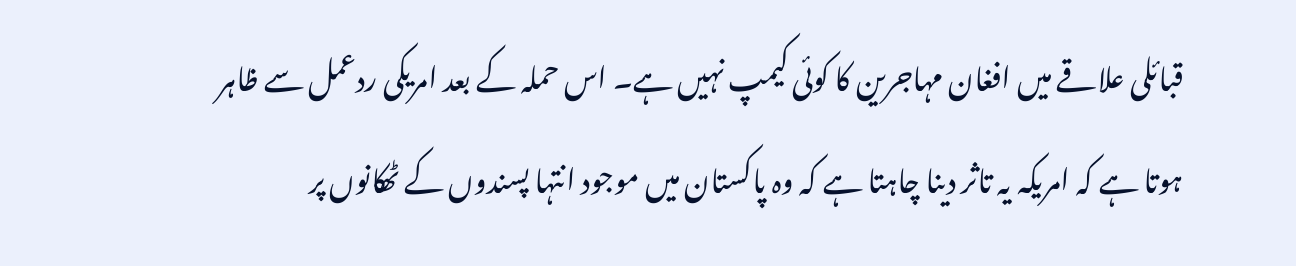قبائلی علاقے میں افغان مہاجرین کا کوئی کیمپ نہیں ہے۔ اس حملہ کے بعد امریکی ردعمل سے ظاہر ہوتا ہے کہ امریکہ یہ تاثر دینا چاہتا ہے کہ وہ پاکستان میں موجود انتہا پسندوں کے ٹھکانوں پر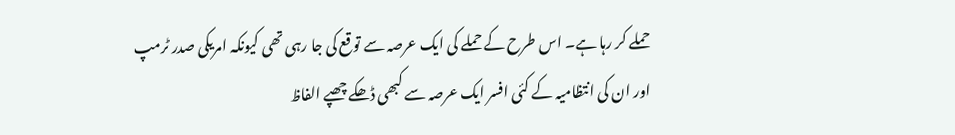حملے کر رہا ہے۔ اس طرح کے حملے کی ایک عرصہ سے توقع کی جا رہی تھی کیونکہ امریکی صدر ٹرمپ اور ان کی انتظامیہ کے کئی افسر ایک عرصہ سے کبھی ڈھکے چھپے الفاظ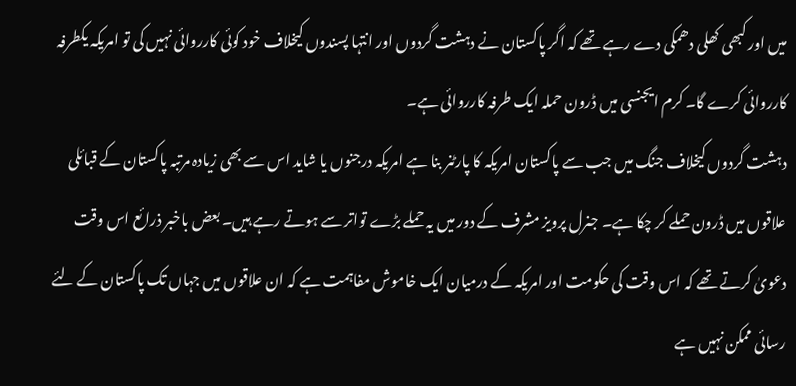میں اور کبھی کھلی دھمکی دے رہے تھے کہ اگر پاکستان نے دہشت گردوں اور انتہا پسندوں کیخلاف خود کوئی کارروائی نہیں کی تو امریکہ یکطرفہ کارروائی کرے گا۔ کرم ایجنسی میں ڈرون حملہ ایک طرفہ کارروائی ہے۔
دہشت گردوں کیخلاف جنگ میں جب سے پاکستان امریکہ کا پارٹنر بنا ہے امریکہ درجنوں یا شاید اس سے بھی زیادہ مرتبہ پاکستان کے قبائلی علاقوں میں ڈرون حملے کر چکا ہے۔ جنرل پرویز مشرف کے دور میں یہ حملے بڑے تواتر سے ہوتے رہے ہیں۔ بعض باخبر ذرائع اس وقت دعویٰ کرتے تھے کہ اس وقت کی حکومت اور امریکہ کے درمیان ایک خاموش مفاہمت ہے کہ ان علاقوں میں جہاں تک پاکستان کے لئے رسائی ممکن نہیں ہے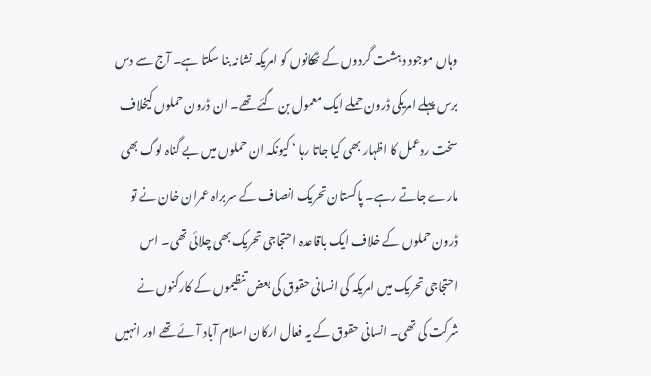وہاں موجود دہشت گردوں کے ٹھکانوں کو امریکہ نشانہ بنا سکتا ہے۔ آج سے دس برس پہلے امریکی ڈرون حملے ایک معمول بن گئے تھے۔ ان ڈرون حملوں کیخلاف سخت ردعمل کا اظہار بھی کیا جاتا رہا ‘ کیونکہ ان حملوں میں بے گناہ لوگ بھی مارے جاتے رہے۔ پاکستان تحریک انصاف کے سربراہ عمران خان نے تو ڈرون حملوں کے خلاف ایک باقاعدہ احتجاجی تحریک بھی چلائی تھی۔ اس احتجاجی تحریک میں امریکہ کی انسانی حقوق کی بعض تنظیموں کے کارکنوں نے شرکت کی تھی۔ انسانی حقوق کے یہ فعال ارکان اسلام آباد آئے تھے اور انہیں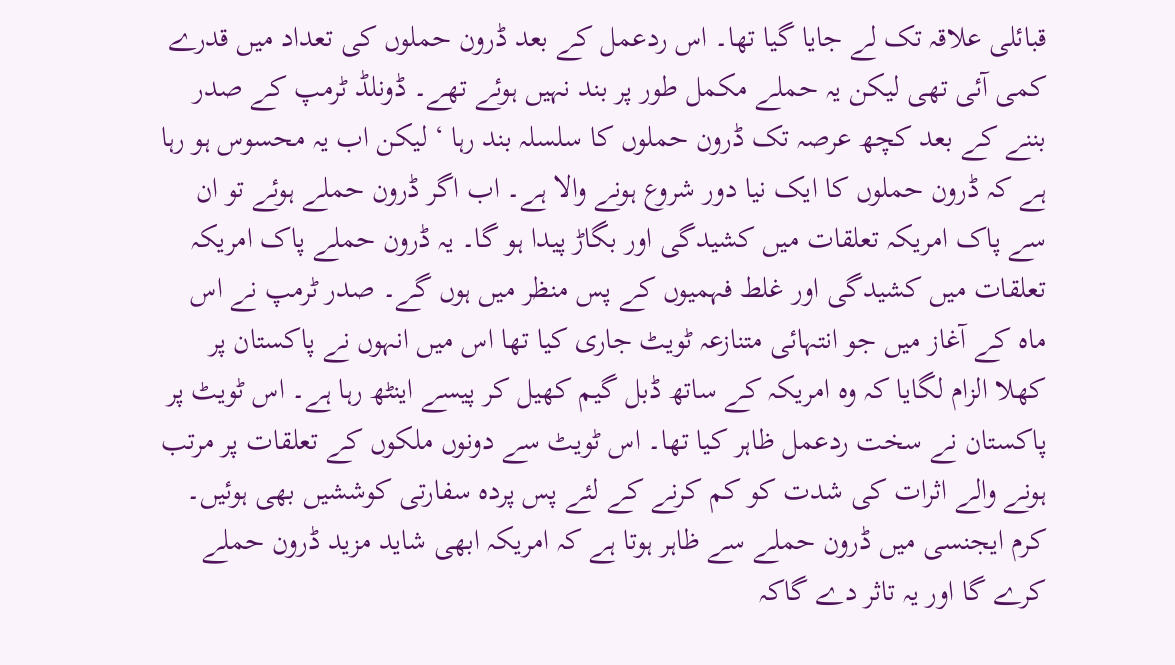قبائلی علاقہ تک لے جایا گیا تھا۔ اس ردعمل کے بعد ڈرون حملوں کی تعداد میں قدرے کمی آئی تھی لیکن یہ حملے مکمل طور پر بند نہیں ہوئے تھے۔ ڈونلڈ ٹرمپ کے صدر بننے کے بعد کچھ عرصہ تک ڈرون حملوں کا سلسلہ بند رہا ‘ لیکن اب یہ محسوس ہو رہا ہے کہ ڈرون حملوں کا ایک نیا دور شروع ہونے والا ہے۔ اب اگر ڈرون حملے ہوئے تو ان سے پاک امریکہ تعلقات میں کشیدگی اور بگاڑ پیدا ہو گا۔ یہ ڈرون حملے پاک امریکہ تعلقات میں کشیدگی اور غلط فہمیوں کے پس منظر میں ہوں گے۔ صدر ٹرمپ نے اس ماہ کے آغاز میں جو انتہائی متنازعہ ٹویٹ جاری کیا تھا اس میں انہوں نے پاکستان پر کھلا الزام لگایا کہ وہ امریکہ کے ساتھ ڈبل گیم کھیل کر پیسے اینٹھ رہا ہے۔ اس ٹویٹ پر پاکستان نے سخت ردعمل ظاہر کیا تھا۔ اس ٹویٹ سے دونوں ملکوں کے تعلقات پر مرتب ہونے والے اثرات کی شدت کو کم کرنے کے لئے پس پردہ سفارتی کوششیں بھی ہوئیں۔ کرم ایجنسی میں ڈرون حملے سے ظاہر ہوتا ہے کہ امریکہ ابھی شاید مزید ڈرون حملے کرے گا اور یہ تاثر دے گاکہ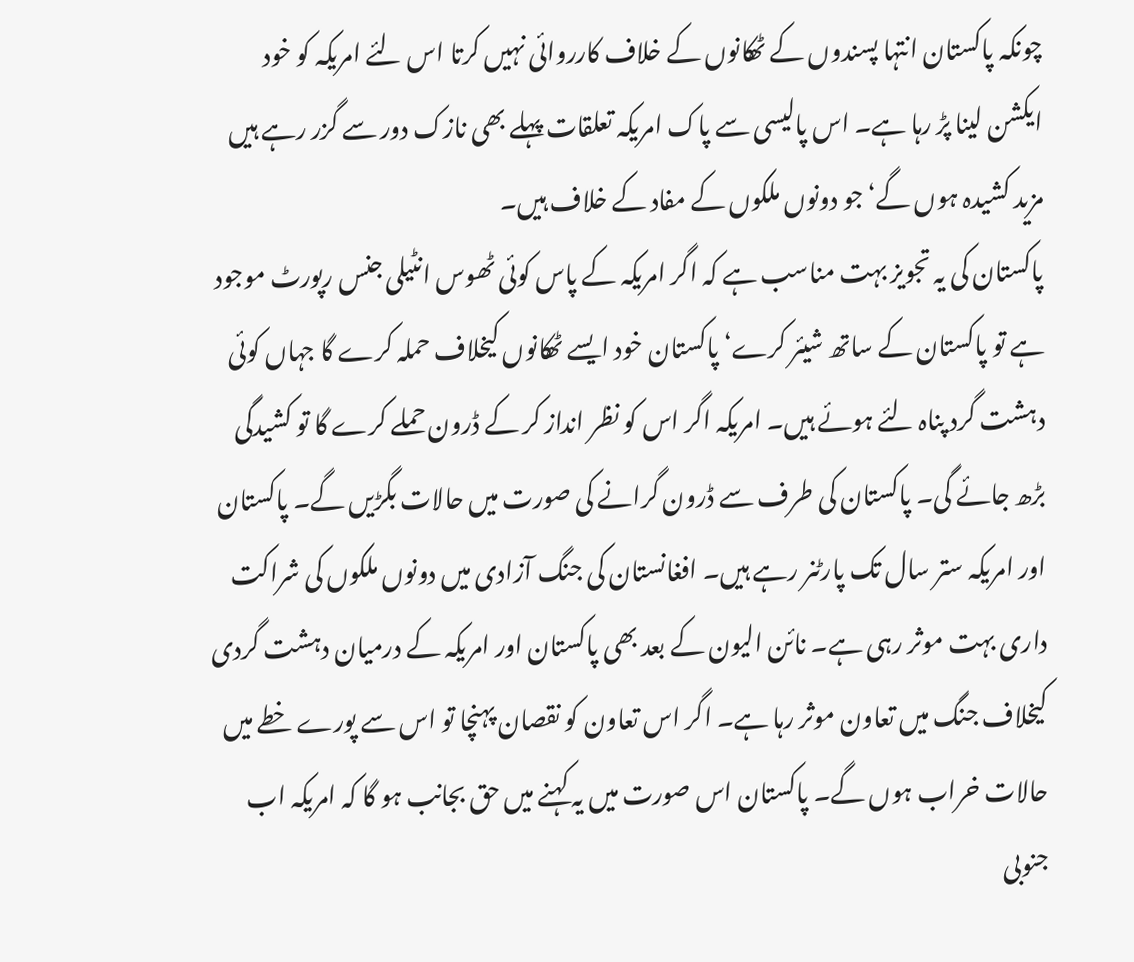چونکہ پاکستان انتہا پسندوں کے ٹھکانوں کے خلاف کارروائی نہیں کرتا اس لئے امریکہ کو خود ایکشن لینا پڑ رہا ہے۔ اس پالیسی سے پاک امریکہ تعلقات پہلے بھی نازک دور سے گزر رہے ہیں مزید کشیدہ ہوں گے‘ جو دونوں ملکوں کے مفاد کے خلاف ہیں۔
پاکستان کی یہ تجویز بہت مناسب ہے کہ اگر امریکہ کے پاس کوئی ٹھوس انٹیلی جنس رپورٹ موجود ہے تو پاکستان کے ساتھ شیئر کرے‘ پاکستان خود ایسے ٹھکانوں کیخلاف حملہ کرے گا جہاں کوئی دہشت گرد پناہ لئے ہوئے ہیں۔ امریکہ اگر اس کو نظر انداز کر کے ڈرون حملے کرے گا تو کشیدگی بڑھ جائے گی۔ پاکستان کی طرف سے ڈرون گرانے کی صورت میں حالات بگڑیں گے۔ پاکستان اور امریکہ ستر سال تک پارٹنر رہے ہیں۔ افغانستان کی جنگ آزادی میں دونوں ملکوں کی شراکت داری بہت موثر رہی ہے۔ نائن الیون کے بعد بھی پاکستان اور امریکہ کے درمیان دہشت گردی کیخلاف جنگ میں تعاون موثر رہا ہے۔ اگر اس تعاون کو نقصان پہنچا تو اس سے پورے خطے میں حالات خراب ہوں گے۔ پاکستان اس صورت میں یہ کہنے میں حق بجانب ہو گا کہ امریکہ اب جنوبی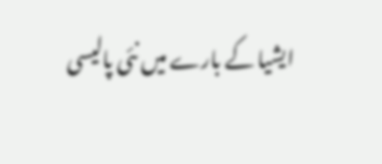ایشیا کے بارے میں نئی پالیسی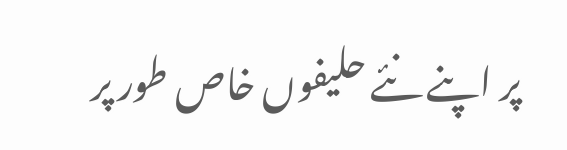پر اپنے نئے حلیفوں خاص طور پر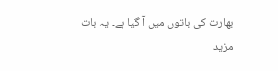بھارت کی باتوں میں آ گیا ہے۔ یہ بات مزید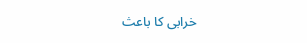خرابی کا باعث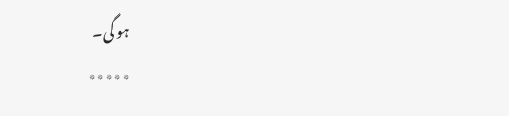ہو گی۔
٭٭٭٭٭